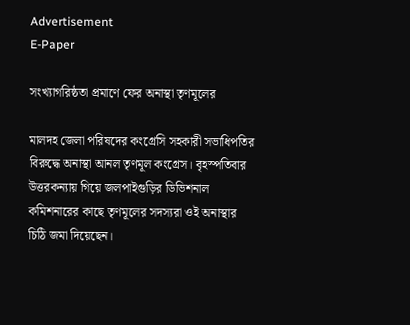Advertisement
E-Paper

সংখ্যাগরিষ্ঠতা প্রমাণে ফের অনাস্থা তৃণমূলের

মালদহ জেলা পরিষদের কংগ্রেসি সহকারী সভাধিপতির বিরুদ্ধে অনাস্থা আনল তৃণমূল কংগ্রেস। বৃহস্পতিবার উত্তরকন্যায় গিয়ে জলপাইগুড়ির ডিভিশনাল কমিশনারের কাছে তৃণমূলের সদস্যরা ওই অনাস্থার চিঠি জমা দিয়েছেন।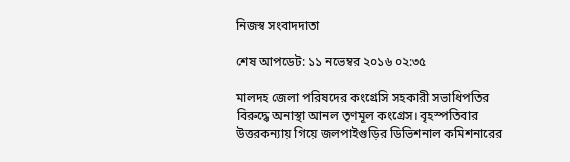নিজস্ব সংবাদদাতা

শেষ আপডেট: ১১ নভেম্বর ২০১৬ ০২:৩৫

মালদহ জেলা পরিষদের কংগ্রেসি সহকারী সভাধিপতির বিরুদ্ধে অনাস্থা আনল তৃণমূল কংগ্রেস। বৃহস্পতিবার উত্তরকন্যায় গিয়ে জলপাইগুড়ির ডিভিশনাল কমিশনারের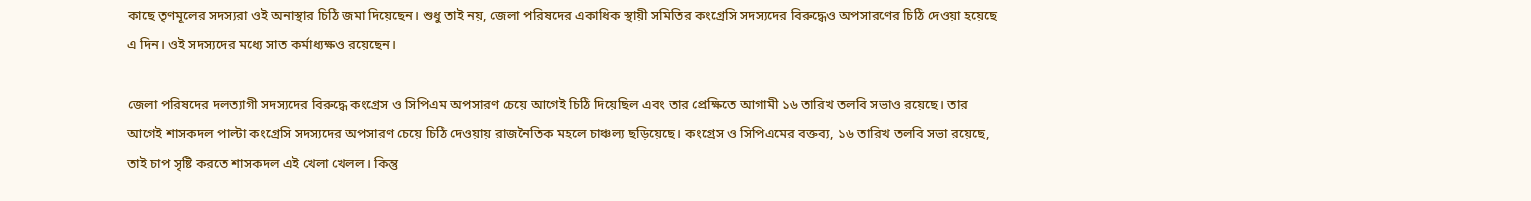কাছে তৃণমূলের সদস্যরা ওই অনাস্থার চিঠি জমা দিয়েছেন। শুধু তাই নয়, জেলা পরিষদের একাধিক স্থায়ী সমিতির কংগ্রেসি সদস্যদের বিরুদ্ধেও অপসারণের চিঠি দেওয়া হয়েছে এ দিন। ওই সদস্যদের মধ্যে সাত কর্মাধ্যক্ষও রয়েছেন।

জেলা পরিষদের দলত্যাগী সদস্যদের বিরুদ্ধে কংগ্রেস ও সিপিএম অপসারণ চেয়ে আগেই চিঠি দিয়েছিল এবং তার প্রেক্ষিতে আগামী ১৬ তারিখ তলবি সভাও রয়েছে। তার আগেই শাসকদল পাল্টা কংগ্রেসি সদস্যদের অপসারণ চেয়ে চিঠি দেওয়ায় রাজনৈতিক মহলে চাঞ্চল্য ছড়িয়েছে। কংগ্রেস ও সিপিএমের বক্তব্য, ১৬ তারিখ তলবি সভা রয়েছে, তাই চাপ সৃষ্টি করতে শাসকদল এই খেলা খেলল। কিন্তু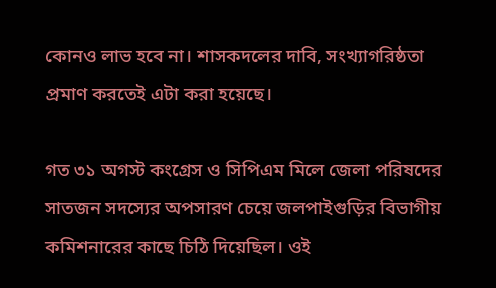কোনও লাভ হবে না। শাসকদলের দাবি, সংখ্যাগরিষ্ঠতা প্রমাণ করতেই এটা করা হয়েছে।

গত ৩১ অগস্ট কংগ্রেস ও সিপিএম মিলে জেলা পরিষদের সাতজন সদস্যের অপসারণ চেয়ে জলপাইগুড়ির বিভাগীয় কমিশনারের কাছে চিঠি দিয়েছিল। ওই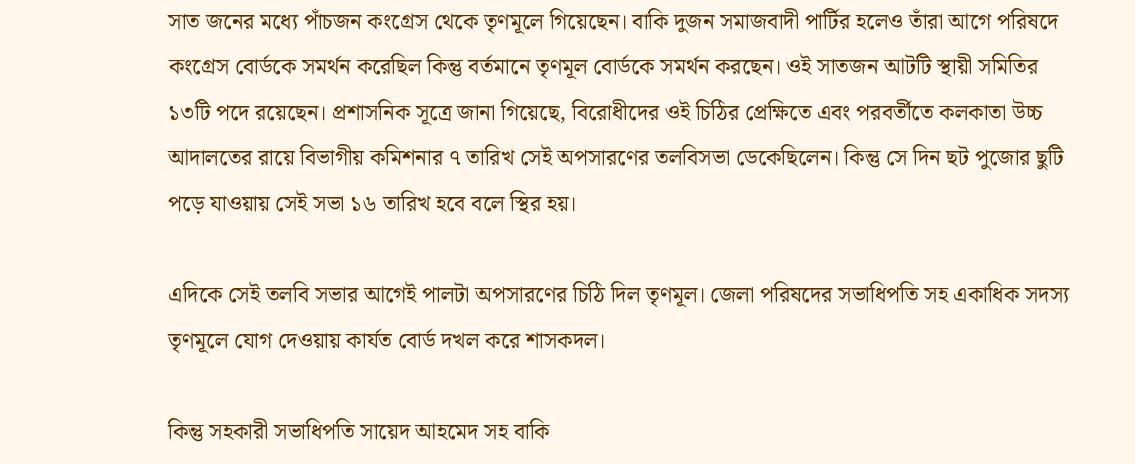সাত জনের মধ্যে পাঁচজন কংগ্রেস থেকে তৃণমূলে গিয়েছেন। বাকি দুজন সমাজবাদী পার্টির হলেও তাঁরা আগে পরিষদে কংগ্রেস বোর্ডকে সমর্থন করেছিল কিন্তু বর্তমানে তৃণমূল বোর্ডকে সমর্থন করছেন। ওই সাতজন আটটি স্থায়ী সমিতির ১৩টি পদে রয়েছেন। প্রশাসনিক সূত্রে জানা গিয়েছে, বিরোধীদের ওই চিঠির প্রেক্ষিতে এবং পরবর্তীতে কলকাতা উচ্চ আদালতের রায়ে বিভাগীয় কমিশনার ৭ তারিখ সেই অপসারণের তলবিসভা ডেকেছিলেন। কিন্তু সে দিন ছট পুজোর ছুটি পড়ে যাওয়ায় সেই সভা ১৬ তারিখ হবে বলে স্থির হয়।

এদিকে সেই তলবি সভার আগেই পালটা অপসারণের চিঠি দিল তৃণমূল। জেলা পরিষদের সভাধিপতি সহ একাধিক সদস্য তৃণমূলে যোগ দেওয়ায় কার্যত বোর্ড দখল করে শাসকদল।

কিন্তু সহকারী সভাধিপতি সায়েদ আহমেদ সহ বাকি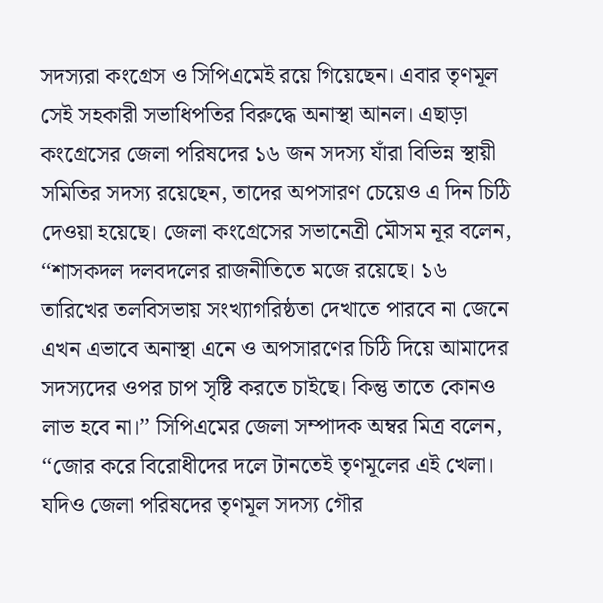সদস্যরা কংগ্রেস ও সিপিএমেই রয়ে গিয়েছেন। এবার তৃণমূল সেই সহকারী সভাধিপতির বিরুদ্ধে অনাস্থা আনল। এছাড়া কংগ্রেসের জেলা পরিষদের ১৬ জন সদস্য যাঁরা বিভিন্ন স্থায়ী সমিতির সদস্য রয়েছেন, তাদের অপসারণ চেয়েও এ দিন চিঠি দেওয়া হয়েছে। জেলা কংগ্রেসের সভানেত্রী মৌসম নূর বলেন, ‘‘শাসকদল দলবদলের রাজনীতিতে মজে রয়েছে। ১৬ তারিখের তলবিসভায় সংখ্যাগরিষ্ঠতা দেখাতে পারবে না জেনে এখন এভাবে অনাস্থা এনে ও অপসারণের চিঠি দিয়ে আমাদের সদস্যদের ওপর চাপ সৃষ্টি করতে চাইছে। কিন্তু তাতে কোনও লাভ হবে না।’’ সিপিএমের জেলা সম্পাদক অম্বর মিত্র বলেন, ‘‘জোর করে বিরোধীদের দলে টানতেই তৃণমূলের এই খেলা। যদিও জেলা পরিষদের তৃণমূল সদস্য গৌর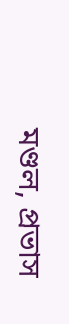মণ্ডল, প্রভাস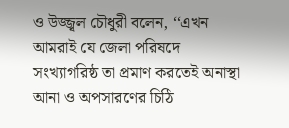ও উজ্জ্বল চৌধুরী বলেন, ‘‘এখন আমরাই যে জেলা পরিষদে সংখ্যাগরিষ্ঠ তা প্রমাণ করতেই অনাস্থা আনা ও অপসারণের চিঠি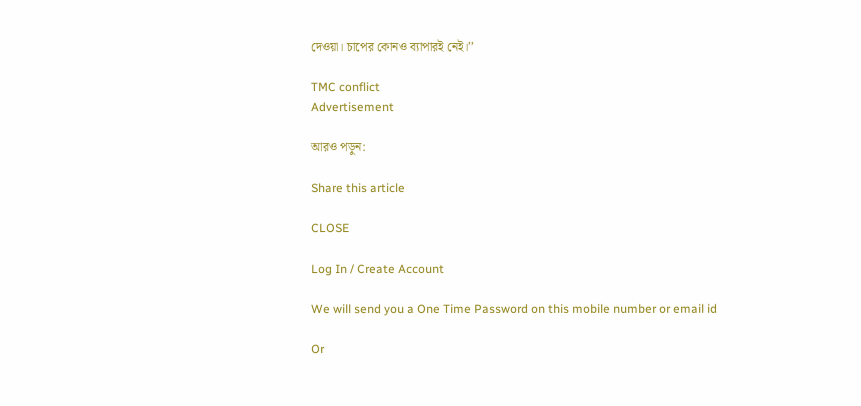দেওয়া। চাপের কোনও ব্যাপারই নেই।’’

TMC conflict
Advertisement

আরও পড়ুন:

Share this article

CLOSE

Log In / Create Account

We will send you a One Time Password on this mobile number or email id

Or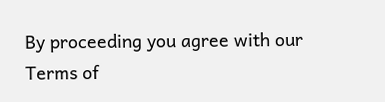By proceeding you agree with our Terms of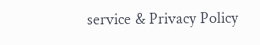service & Privacy Policy